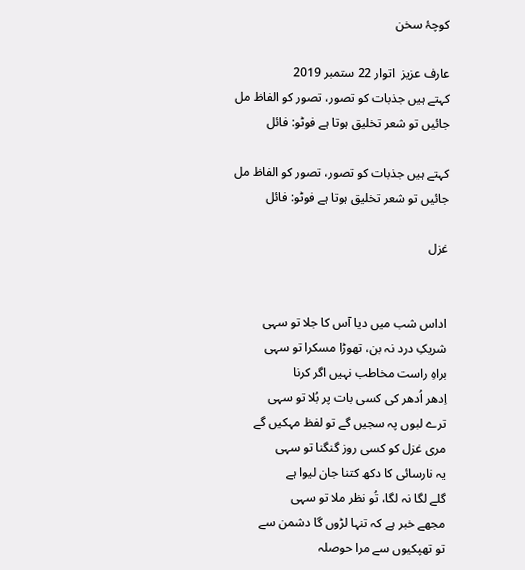کوچۂ سخن

عارف عزیز  اتوار 22 ستمبر 2019
کہتے ہیں جذبات کو تصور، تصور کو الفاظ مل جائیں تو شعر تخلیق ہوتا ہے فوٹو: فائل

کہتے ہیں جذبات کو تصور، تصور کو الفاظ مل جائیں تو شعر تخلیق ہوتا ہے فوٹو: فائل

غزل


اداس شب میں دیا آس کا جلا تو سہی
شریکِ درد نہ بن، تھوڑا مسکرا تو سہی
براہِ راست مخاطب نہیں اگر کرنا
اِدھر اُدھر کی کسی بات پر بُلا تو سہی
ترے لبوں پہ سجیں گے تو لفظ مہکیں گے
مری غزل کو کسی روز گنگنا تو سہی
یہ نارسائی کا دکھ کتنا جان لیوا ہے
گلے لگا نہ لگا، تُو نظر ملا تو سہی
مجھے خبر ہے کہ تنہا لڑوں گا دشمن سے
تو تھپکیوں سے مرا حوصلہ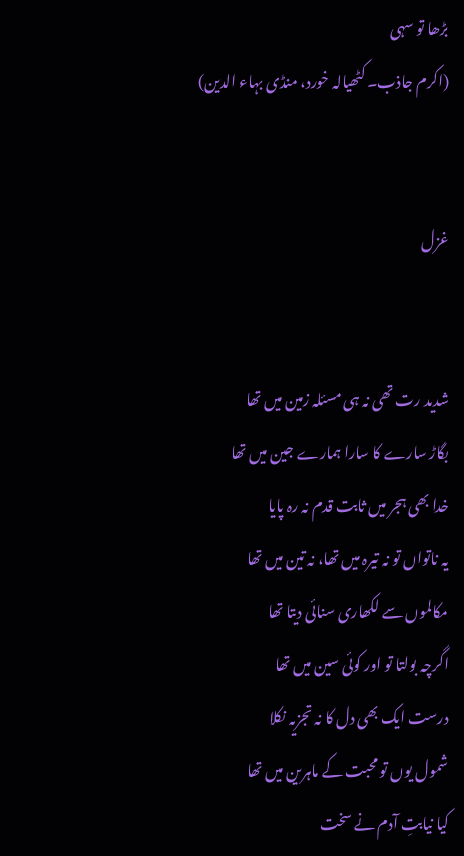بڑھا تو سہی
(اکرم جاذب۔ کٹھیالہ خورد، منڈی بہاء الدین)


غزل


شدید رت تھی نہ ہی مسئلہ زمین میں تھا
بگاڑ سارے کا سارا ہمارے جین میں تھا
خدا بھی ہجر میں ثابت قدم نہ رہ پایا
یہ ناتواں تو نہ تیرہ میں تھا، نہ تین میں تھا
مکالموں سے لکھاری سنائی دیتا تھا
اگرچہ بولتا تو اور کوئی سین میں تھا
درست ایک بھی دل کا نہ تجزیہ نکلا
شمول یوں تو محبت کے ماہرین میں تھا
کیا نیابتِ آدم نے سخت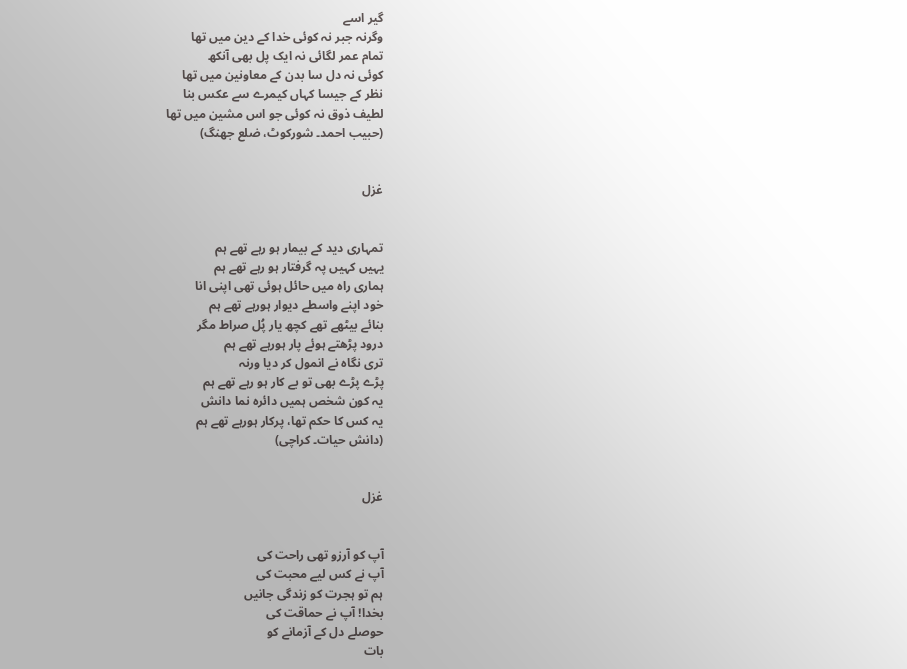گیر اسے
وگرنہ جبر نہ کوئی خدا کے دین میں تھا
تمام عمر لگائی نہ ایک پل بھی آنکھ
کوئی نہ دل سا بدن کے معاونین میں تھا
نظر کے جیسا کہاں کیمرے سے عکس بنا
لطیف ذوق نہ کوئی جو اس مشین میں تھا
(حبیب احمد۔ شورکوٹ، ضلع جھنگ)


غزل


تمہاری دید کے بیمار ہو رہے تھے ہم
یہیں کہیں پہ گرفتار ہو رہے تھے ہم
ہماری راہ میں حائل ہوئی تھی اپنی انا
خود اپنے واسطے دیوار ہورہے تھے ہم
بنائے بیٹھے تھے کچھ یار پُل صراط مگر
درود پڑھتے ہوئے پار ہورہے تھے ہم
تری نگاہ نے انمول کر دیا ورنہ
پڑے پڑے بھی تو بے کار ہو رہے تھے ہم
یہ کون شخص ہمیں دائرہ نما دانش
یہ کس کا حکم تھا، پرکار ہورہے تھے ہم
(دانش حیات۔ کراچی)


غزل


آپ کو آرزو تھی راحت کی
آپ نے کس لیے محبت کی
ہم تو ہجرت کو زندگی جانیں
بخدا! آپ نے حماقت کی
حوصلے دل کے آزمانے کو
بات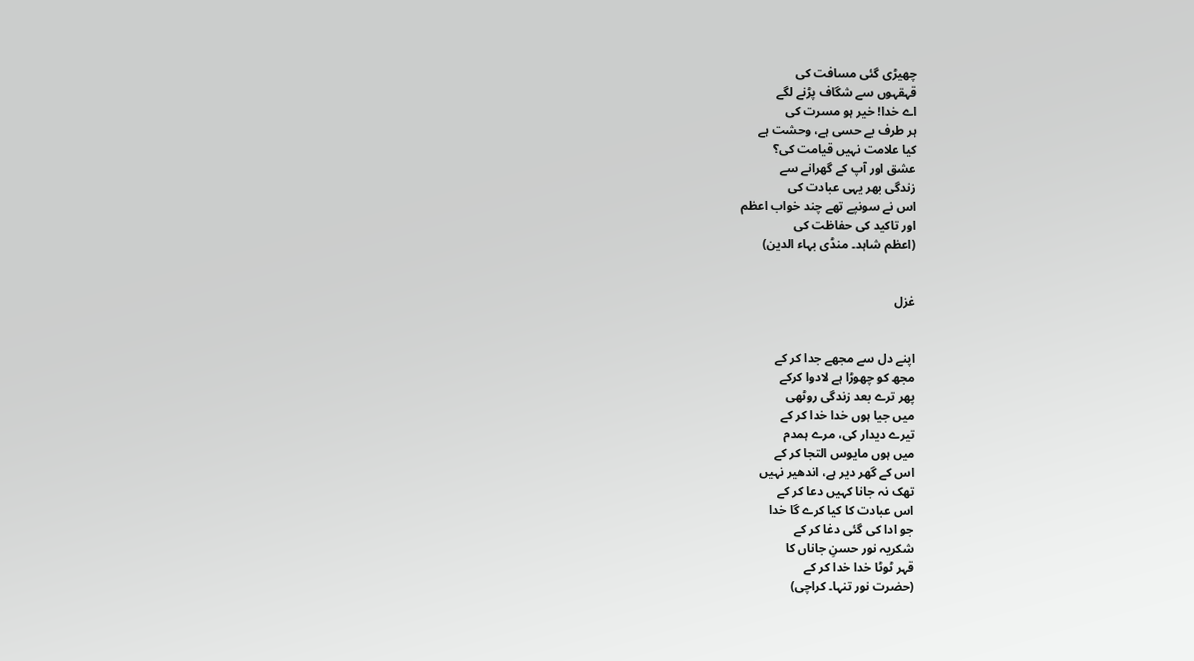چھیڑی گئی مسافت کی
قہقہوں سے شگاف پڑنے لگے
اے خدا! خیر ہو مسرت کی
ہر طرف بے حسی ہے، وحشت ہے
کیا علامت نہیں قیامت کی؟
عشق اور آپ کے گھرانے سے
زندگی بھر یہی عبادت کی
اس نے سونپے تھے چند خواب اعظم
اور تاکید کی حفاظت کی
(اعظم شاہد۔ منڈی بہاء الدین)


غزل


اپنے دل سے مجھے جدا کر کے
مجھ کو چھوڑا ہے لادوا کرکے
پھر ترے بعد زندگی روٹھی
میں جیا ہوں خدا خدا کر کے
تیرے دیدار کی، مرے ہمدم
میں ہوں مایوس التجا کر کے
اس کے گھر دیر ہے، اندھیر نہیں
تھک نہ جانا کہیں دعا کر کے
اس عبادت کا کیا کرے گا خدا
جو ادا کی گئی دغا کر کے
شکریہ نور حسنِ جاناں کا
قہر ٹوٹا خدا خدا کر کے
(حضرت نور تنہا۔ کراچی)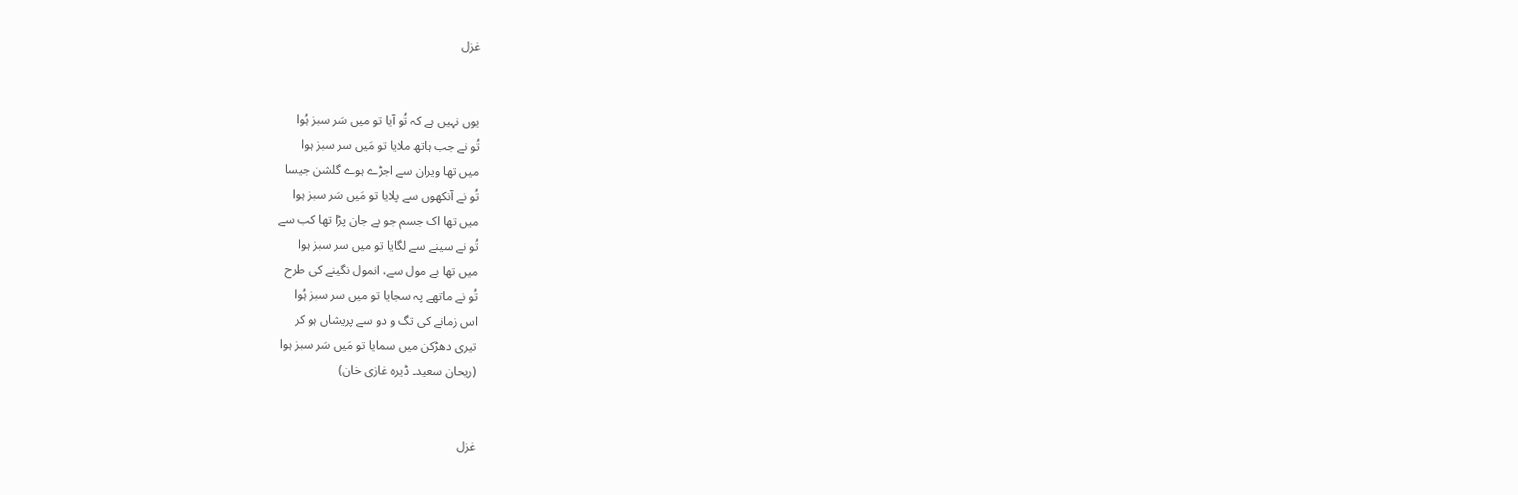غزل


یوں نہیں ہے کہ تُو آیا تو میں سَر سبز ہُوا
تُو نے جب ہاتھ ملایا تو مَیں سر سبز ہوا
میں تھا ویران سے اجڑے ہوے گلشن جیسا
تُو نے آنکھوں سے پلایا تو مَیں سَر سبز ہوا
میں تھا اک جسم جو بے جان پڑا تھا کب سے
تُو نے سینے سے لگایا تو میں سر سبز ہوا
میں تھا بے مول سے، انمول نگینے کی طرح
تُو نے ماتھے پہ سجایا تو میں سر سبز ہُوا
اس زمانے کی تگ و دو سے پریشاں ہو کر
تیری دھڑکن میں سمایا تو مَیں سَر سبز ہوا
(ریحان سعید۔ ڈیرہ غازی خان)


غزل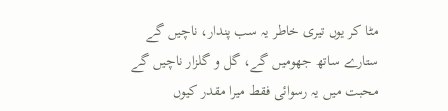مٹا کر یوں تیری خاطر یہ سب پندار، ناچیں گے
ستارے ساتھ جھومیں گے، گل و گلزار ناچیں گے
محبت میں یہ رسوائی فقط میرا مقدر کیوں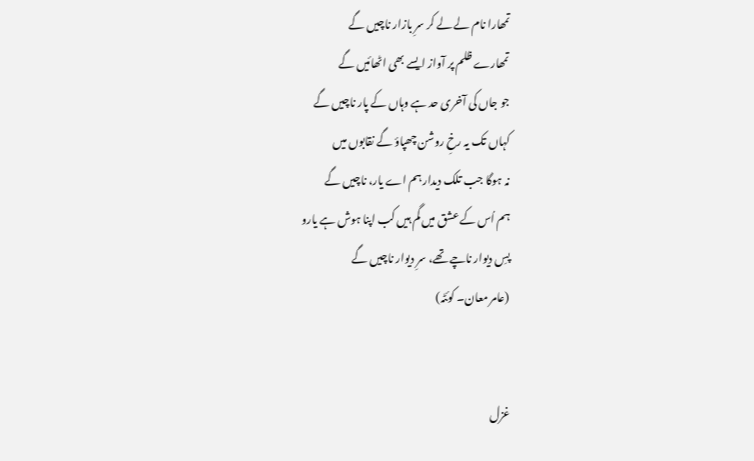تمھارا نام لے لے کر سرِ بازار ناچیں گے
تمھارے ظلم پر آواز ایسے بھی اٹھائیں گے
جو جاں کی آخری حد ہے وہاں کے پار ناچیں گے
کہاں تک یہ رخِ روشن چھپاؤ گے نقابوں میں
نہ ہوگا جب تلک دیدار ہم اے یار، ناچیں گے
ہم اُس کے عشق میں گم ہیں کب اپنا ہوش ہے یارو
پسِ دیوار ناچے تھے، سرِ دیوار ناچیں گے
(عامر معان۔ کوئٹہ)


غزل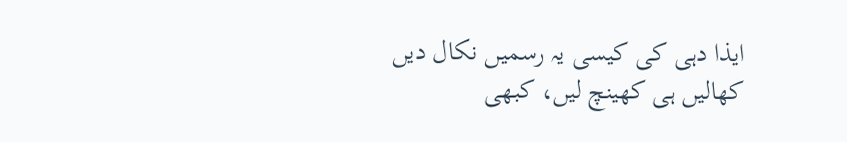ایذا دہی کی کیسی یہ رسمیں نکال دیں
کھالیں ہی کھینچ لیں، کبھی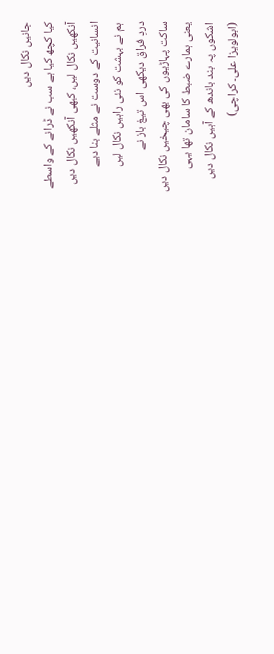جانیں نکال دیں
کیا کچھ کیا ہے سب نے ڈرانے کے واسطے
آنکھیں نکال لیں، کبھی آنکھیں نکال دیں
انسانیت کے دوست نے مثلے بنا دیے
ہم نے بہشت کو نئی راہیں نکال لیں
دردِ فراق دیکھی اس تیغ باز نے
ساکت پہاڑیوں کی بھی چیخیں نکال دیں
یعنی ہمارے ضبط کا سامان تھا یہی
اشکوں پہ بند باندھ کے آہیں نکال دیں
(ابولویزا علی۔ کراچی)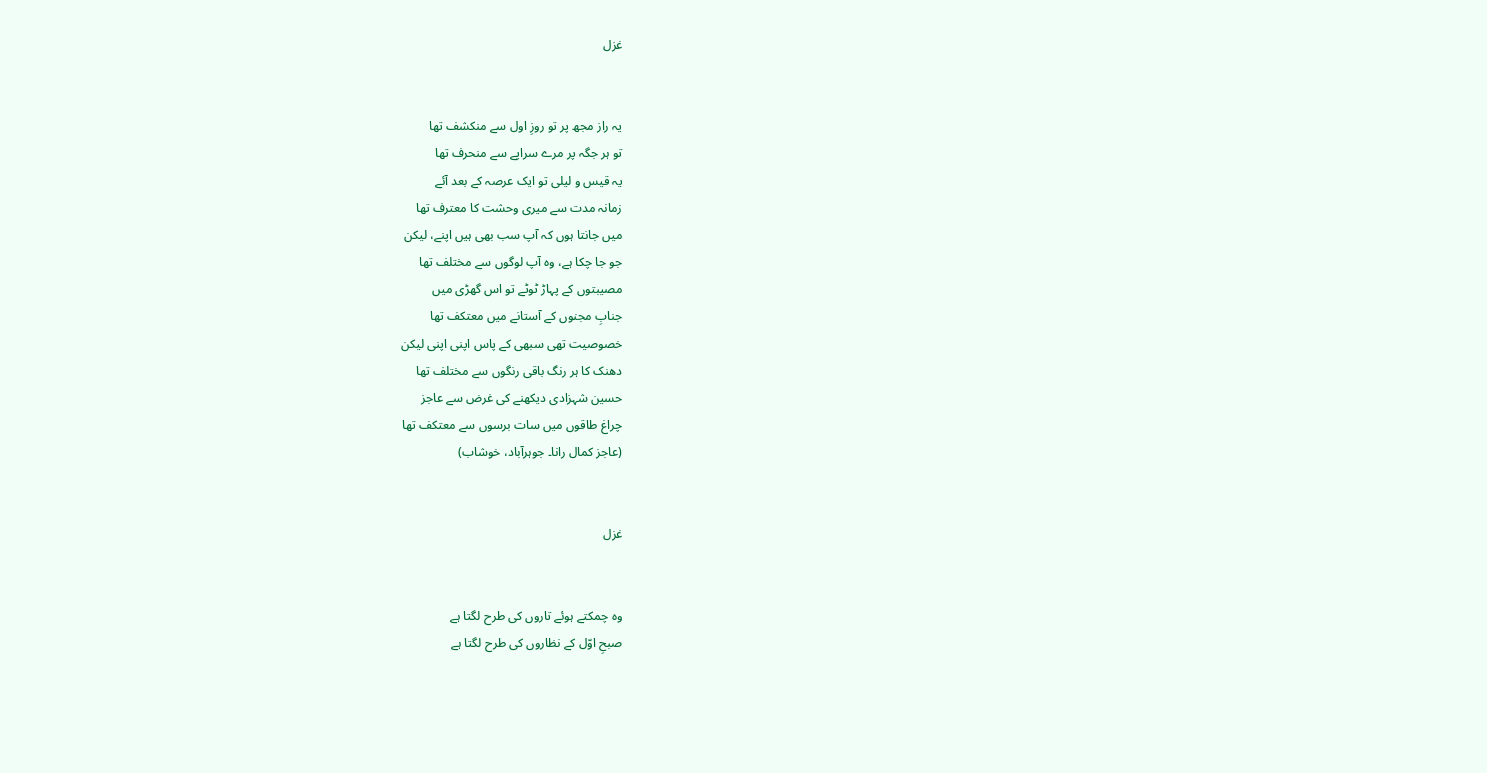غزل


یہ راز مجھ پر تو روزِ اول سے منکشف تھا
تو ہر جگہ پر مرے سراپے سے منحرف تھا
یہ قیس و لیلی تو ایک عرصہ کے بعد آئے
زمانہ مدت سے میری وحشت کا معترف تھا
میں جانتا ہوں کہ آپ سب بھی ہیں اپنے، لیکن
جو جا چکا ہے، وہ آپ لوگوں سے مختلف تھا
مصیبتوں کے پہاڑ ٹوٹے تو اس گھڑی میں
جنابِ مجنوں کے آستانے میں معتکف تھا
خصوصیت تھی سبھی کے پاس اپنی اپنی لیکن
دھنک کا ہر رنگ باقی رنگوں سے مختلف تھا
حسین شہزادی دیکھنے کی غرض سے عاجز
چراغ طاقوں میں سات برسوں سے معتکف تھا
(عاجز کمال رانا۔ جوہرآباد، خوشاب)


غزل


وہ چمکتے ہوئے تاروں کی طرح لگتا ہے
صبحِ اوّل کے نظاروں کی طرح لگتا ہے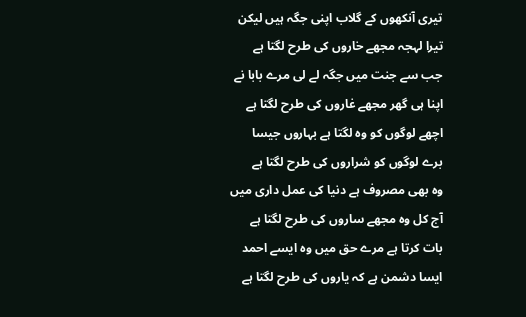تیری آنکھوں کے گلاب اپنی جگہ ہیں لیکن
تیرا لہجہ مجھے خاروں کی طرح لگتا ہے
جب سے جنت میں جگہ لے لی مرے بابا نے
اپنا ہی گھر مجھے غاروں کی طرح لگتا ہے
اچھے لوگوں کو وہ لگتا ہے بہاروں جیسا
برے لوگوں کو شراروں کی طرح لگتا ہے
وہ بھی مصروف ہے دنیا کی عمل داری میں
آج کل وہ مجھے ساروں کی طرح لگتا ہے
بات کرتا ہے مرے حق میں وہ ایسے احمد
ایسا دشمن ہے کہ یاروں کی طرح لگتا ہے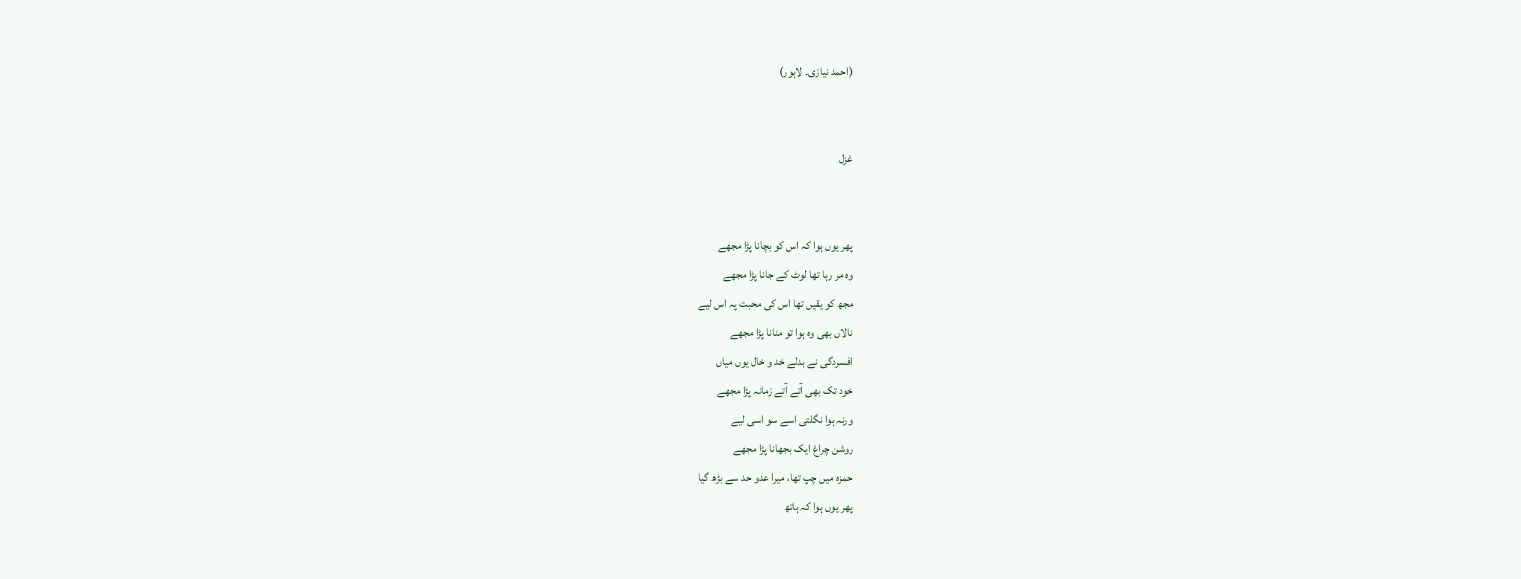(احمد نیازی۔ لاہور)


غزل


پھر یوں ہوا کہ اس کو بچانا پڑا مجھے
وہ مر رہا تھا لوٹ کے جانا پڑا مجھے
مجھ کو یقیں تھا اس کی محبت پہ اس لیے
نالاں بھی وہ ہوا تو منانا پڑا مجھے
افسردگی نے بدلے خد و خال یوں میاں
خود تک بھی آتے آتے زمانہ پڑا مجھے
ورنہ ہوا نگلتی اسے سو اسی لیے
روشن چراغ ایک بجھانا پڑا مجھے
حمزہ میں چپ تھا، میرا عدو حد سے بڑھ گیا
پھر یوں ہوا کہ ہاتھ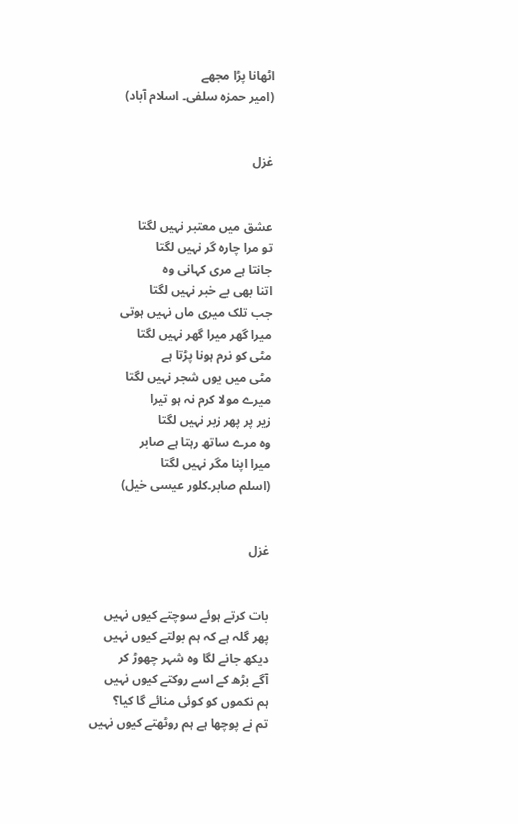اٹھانا پڑا مجھے
(امیر حمزہ سلفی۔ اسلام آباد)


غزل


عشق میں معتبر نہیں لگتا
تو مرا چارہ گر نہیں لگتا
جانتا ہے مری کہانی وہ
اتنا بھی بے خبر نہیں لگتا
جب تلک میری ماں نہیں ہوتی
میرا گھر میرا گھر نہیں لگتا
مٹی کو نرم ہونا پڑتا ہے
مٹی میں یوں شجر نہیں لگتا
میرے مولا کرم نہ ہو تیرا
زیر پر پھر زبر نہیں لگتا
وہ مرے ساتھ رہتا ہے صابر
میرا اپنا مگر نہیں لگتا
(اسلم صابر۔کلور عیسی خیل)


غزل


بات کرتے ہوئے سوچتے کیوں نہیں
پھر گلہ ہے کہ ہم بولتے کیوں نہیں
دیکھ جانے لگا وہ شہر چھوڑ کر
آگے بڑھ کے اسے روکتے کیوں نہیں
ہم نکموں کو کوئی منائے گا کیا؟
تم نے پوچھا ہے ہم روٹھتے کیوں نہیں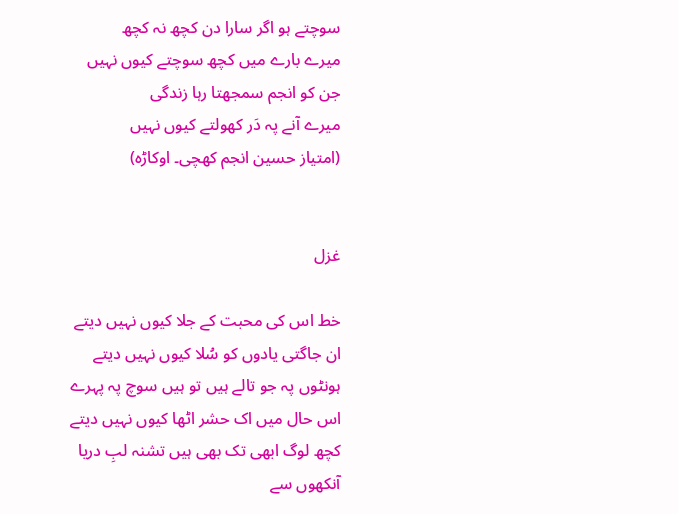سوچتے ہو اگر سارا دن کچھ نہ کچھ
میرے بارے میں کچھ سوچتے کیوں نہیں
جن کو انجم سمجھتا رہا زندگی
میرے آنے پہ دَر کھولتے کیوں نہیں
(امتیاز حسین انجم کھچی۔ اوکاڑہ)


غزل

خط اس کی محبت کے جلا کیوں نہیں دیتے
ان جاگتی یادوں کو سُلا کیوں نہیں دیتے
ہونٹوں پہ جو تالے ہیں تو ہیں سوچ پہ پہرے
اس حال میں اک حشر اٹھا کیوں نہیں دیتے
کچھ لوگ ابھی تک بھی ہیں تشنہ لبِ دریا
آنکھوں سے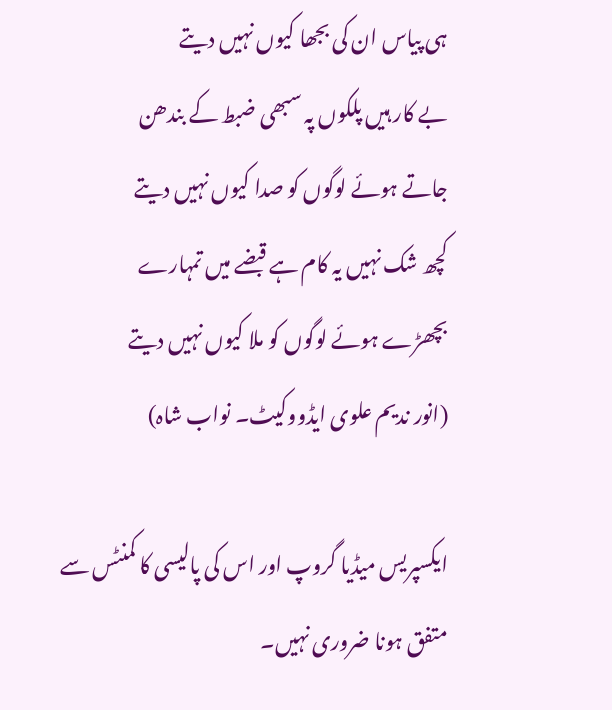ہی پیاس ان کی بجھا کیوں نہیں دیتے
بے کار ہیں پلکوں پہ سبھی ضبط کے بندھن
جاتے ہوئے لوگوں کو صدا کیوں نہیں دیتے
کچھ شک نہیں یہ کام ہے قبضے میں تمہارے
بچھڑے ہوئے لوگوں کو ملا کیوں نہیں دیتے
(انور ندیم علوی ایڈووکیٹ۔ نواب شاہ)

ایکسپریس میڈیا گروپ اور اس کی پالیسی کا کمنٹس سے متفق ہونا ضروری نہیں۔